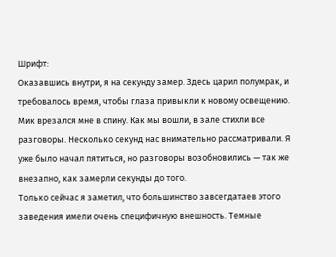Шрифт:
Оказавшись внутри, я на секунду замер. Здесь царил полумрак, и требовалось время, чтобы глаза привыкли к новому освещению. Мик врезался мне в спину. Как мы вошли, в зале стихли все разговоры. Несколько секунд нас внимательно рассматривали. Я уже было начал пятиться, но разговоры возобновились — так же внезапно, как замерли секунды до того.
Только сейчас я заметил, что большинство завсегдатаев этого заведения имели очень специфичную внешность. Темные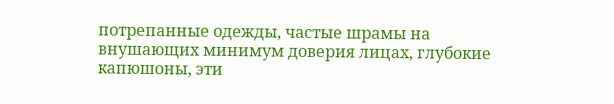потрепанные одежды, частые шрамы на внушающих минимум доверия лицах, глубокие капюшоны, эти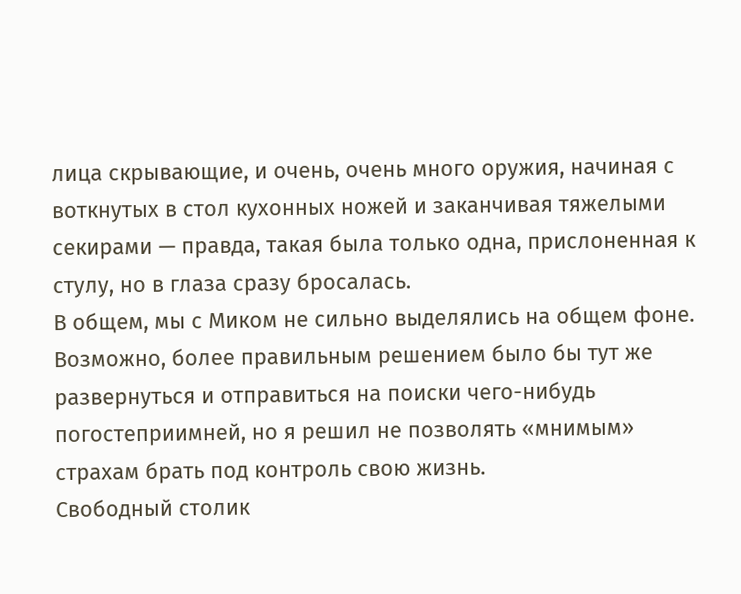лица скрывающие, и очень, очень много оружия, начиная с воткнутых в стол кухонных ножей и заканчивая тяжелыми секирами — правда, такая была только одна, прислоненная к стулу, но в глаза сразу бросалась.
В общем, мы с Миком не сильно выделялись на общем фоне. Возможно, более правильным решением было бы тут же развернуться и отправиться на поиски чего-нибудь погостеприимней, но я решил не позволять «мнимым» страхам брать под контроль свою жизнь.
Свободный столик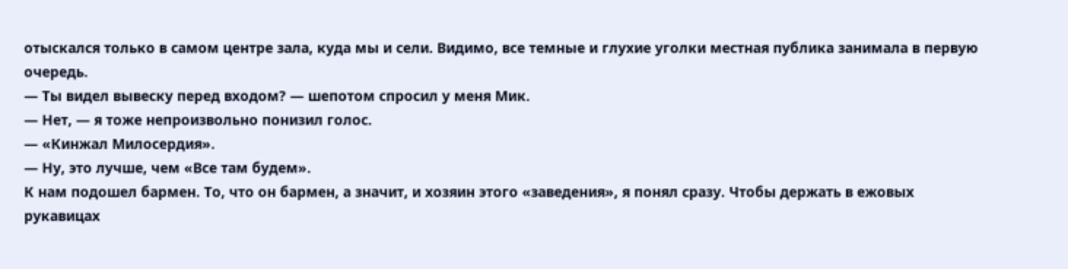отыскался только в самом центре зала, куда мы и сели. Видимо, все темные и глухие уголки местная публика занимала в первую очередь.
— Ты видел вывеску перед входом? — шепотом спросил у меня Мик.
— Нет, — я тоже непроизвольно понизил голос.
— «Кинжал Милосердия».
— Ну, это лучше, чем «Все там будем».
К нам подошел бармен. То, что он бармен, а значит, и хозяин этого «заведения», я понял сразу. Чтобы держать в ежовых рукавицах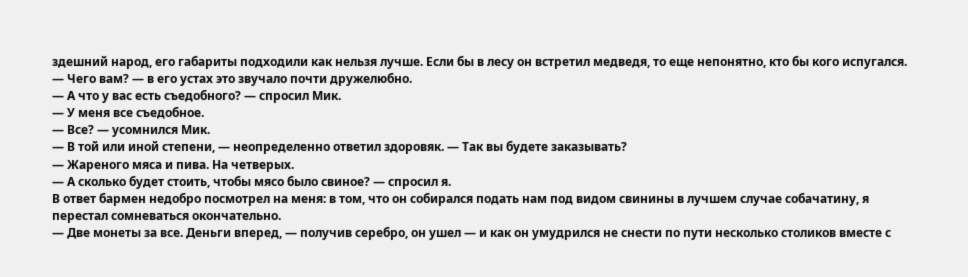здешний народ, его габариты подходили как нельзя лучше. Если бы в лесу он встретил медведя, то еще непонятно, кто бы кого испугался.
— Чего вам? — в его устах это звучало почти дружелюбно.
— А что у вас есть съедобного? — спросил Мик.
— У меня все съедобное.
— Все? — усомнился Мик.
— В той или иной степени, — неопределенно ответил здоровяк. — Так вы будете заказывать?
— Жареного мяса и пива. На четверых.
— А сколько будет стоить, чтобы мясо было свиное? — спросил я.
В ответ бармен недобро посмотрел на меня: в том, что он собирался подать нам под видом свинины в лучшем случае собачатину, я перестал сомневаться окончательно.
— Две монеты за все. Деньги вперед, — получив серебро, он ушел — и как он умудрился не снести по пути несколько столиков вместе с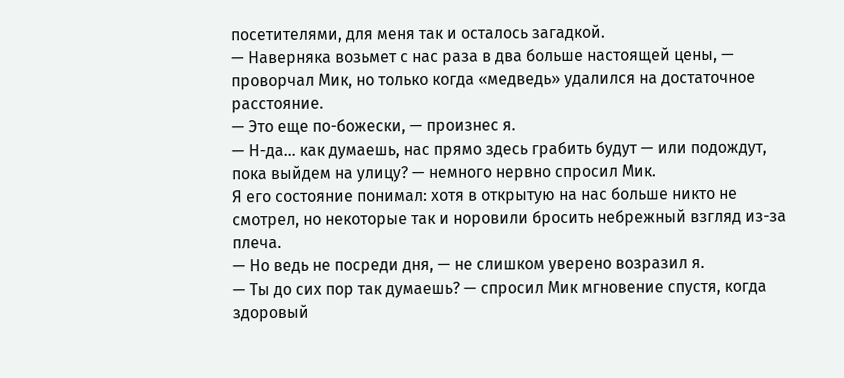посетителями, для меня так и осталось загадкой.
— Наверняка возьмет с нас раза в два больше настоящей цены, — проворчал Мик, но только когда «медведь» удалился на достаточное расстояние.
— Это еще по-божески, — произнес я.
— Н-да… как думаешь, нас прямо здесь грабить будут — или подождут, пока выйдем на улицу? — немного нервно спросил Мик.
Я его состояние понимал: хотя в открытую на нас больше никто не смотрел, но некоторые так и норовили бросить небрежный взгляд из-за плеча.
— Но ведь не посреди дня, — не слишком уверено возразил я.
— Ты до сих пор так думаешь? — спросил Мик мгновение спустя, когда здоровый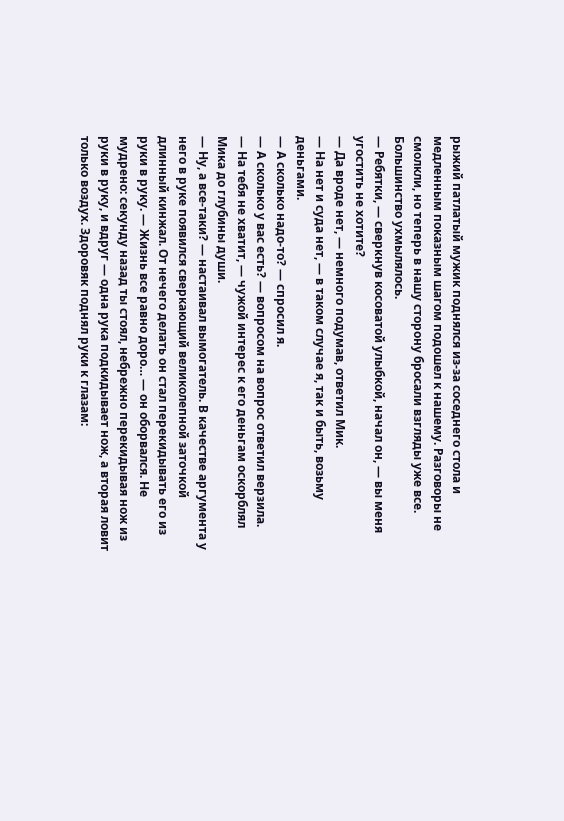рыжий патлатый мужик поднялся из-за соседнего стола и медленным показным шагом подошел к нашему. Разговоры не смолкли, но теперь в нашу сторону бросали взгляды уже все. Большинство ухмылялось.
— Ребятки, — сверкнув косоватой улыбкой, начал он, — вы меня угостить не хотите?
— Да вроде нет, — немного подумав, ответил Мик.
— На нет и суда нет, — в таком случае я, так и быть, возьму деньгами.
— А сколько надо-то? — спросил я.
— А сколько у вас есть? — вопросом на вопрос ответил верзила.
— На тебя не хватит, — чужой интерес к его деньгам оскорблял Мика до глубины души.
— Ну, а все-таки? — настаивал вымогатель. В качестве аргумента у него в руке появился сверкающий великолепной заточкой длинный кинжал. От нечего делать он стал перекидывать его из руки в руку. — Жизнь все равно доро… — он оборвался. Не мудрено: секунду назад ты стоял, небрежно перекидывая нож из руки в руку, и вдруг — одна рука подкидывает нож, а вторая ловит только воздух. Здоровяк поднял руки к глазам: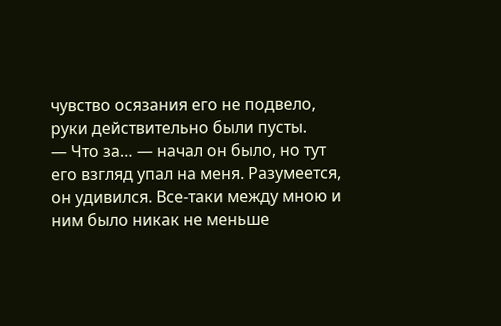чувство осязания его не подвело, руки действительно были пусты.
— Что за… — начал он было, но тут его взгляд упал на меня. Разумеется, он удивился. Все-таки между мною и ним было никак не меньше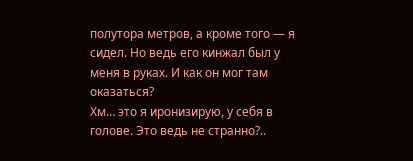полутора метров, а кроме того — я сидел. Но ведь его кинжал был у меня в руках. И как он мог там оказаться?
Хм… это я иронизирую, у себя в голове. Это ведь не странно?..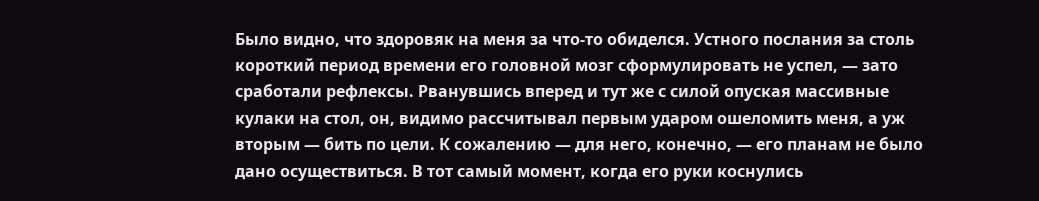Было видно, что здоровяк на меня за что-то обиделся. Устного послания за столь короткий период времени его головной мозг сформулировать не успел, — зато сработали рефлексы. Рванувшись вперед и тут же с силой опуская массивные кулаки на стол, он, видимо рассчитывал первым ударом ошеломить меня, а уж вторым — бить по цели. К сожалению — для него, конечно, — его планам не было дано осуществиться. В тот самый момент, когда его руки коснулись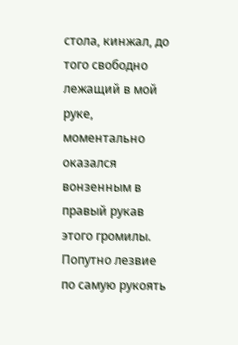стола, кинжал, до того свободно лежащий в мой руке, моментально оказался вонзенным в правый рукав этого громилы. Попутно лезвие по самую рукоять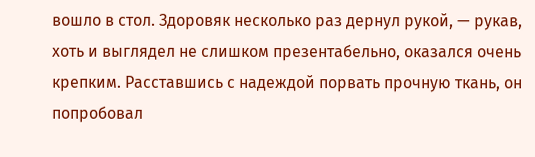вошло в стол. Здоровяк несколько раз дернул рукой, — рукав, хоть и выглядел не слишком презентабельно, оказался очень крепким. Расставшись с надеждой порвать прочную ткань, он попробовал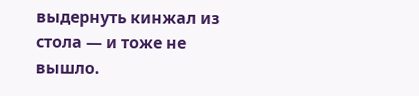выдернуть кинжал из стола — и тоже не вышло.